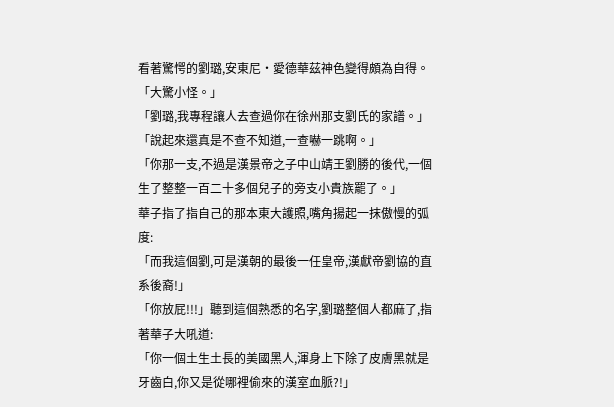看著驚愕的劉璐,安東尼·愛德華茲神色變得頗為自得。
「大驚小怪。」
「劉璐,我專程讓人去查過你在徐州那支劉氏的家譜。」
「說起來還真是不查不知道,一查嚇一跳啊。」
「你那一支,不過是漢景帝之子中山靖王劉勝的後代,一個生了整整一百二十多個兒子的旁支小貴族罷了。」
華子指了指自己的那本東大護照,嘴角揚起一抹傲慢的弧度:
「而我這個劉,可是漢朝的最後一任皇帝,漢獻帝劉協的直系後裔!」
「你放屁!!!」聽到這個熟悉的名字,劉璐整個人都麻了,指著華子大吼道:
「你一個土生土長的美國黑人,渾身上下除了皮膚黑就是牙齒白,你又是從哪裡偷來的漢室血脈?!」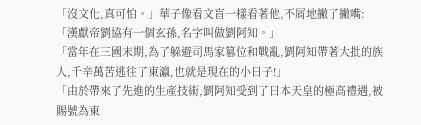「沒文化,真可怕。」華子像看文盲一樣看著他,不屑地撇了撇嘴:
「漢獻帝劉協有一個玄孫,名字叫做劉阿知。」
「當年在三國末期,為了躲避司馬家篡位和戰亂,劉阿知帶著大批的族人,千辛萬苦逃往了東瀛,也就是現在的小日子!」
「由於帶來了先進的生產技術,劉阿知受到了日本天皇的極高禮遇,被賜號為東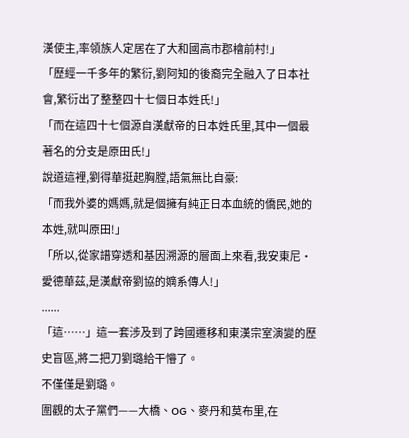漢使主,率領族人定居在了大和國高市郡檜前村!」
「歷經一千多年的繁衍,劉阿知的後裔完全融入了日本社會,繁衍出了整整四十七個日本姓氏!」
「而在這四十七個源自漢獻帝的日本姓氏里,其中一個最著名的分支是原田氏!」
說道這裡,劉得華挺起胸膛,語氣無比自豪:
「而我外婆的媽媽,就是個擁有純正日本血統的僑民,她的本姓,就叫原田!」
「所以,從家譜穿透和基因溯源的層面上來看,我安東尼·愛德華茲,是漢獻帝劉協的嫡系傳人!」
......
「這……」這一套涉及到了跨國遷移和東漢宗室演變的歷史盲區,將二把刀劉璐給干懵了。
不僅僅是劉璐。
圍觀的太子黨們——大橋、OG、麥丹和莫布里,在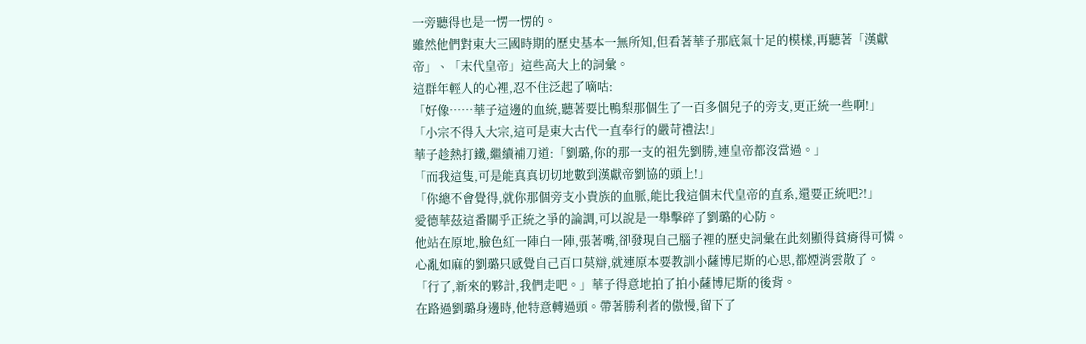一旁聽得也是一愣一愣的。
雖然他們對東大三國時期的歷史基本一無所知,但看著華子那底氣十足的模樣,再聽著「漢獻帝」、「末代皇帝」這些高大上的詞彙。
這群年輕人的心裡,忍不住泛起了嘀咕:
「好像……華子這邊的血統,聽著要比鴨梨那個生了一百多個兒子的旁支,更正統一些啊!」
「小宗不得入大宗,這可是東大古代一直奉行的嚴苛禮法!」
華子趁熱打鐵,繼續補刀道:「劉璐,你的那一支的祖先劉勝,連皇帝都沒當過。」
「而我這隻,可是能真真切切地數到漢獻帝劉協的頭上!」
「你總不會覺得,就你那個旁支小貴族的血脈,能比我這個末代皇帝的直系,還要正統吧?!」
愛德華茲這番關乎正統之爭的論調,可以說是一舉擊碎了劉璐的心防。
他站在原地,臉色紅一陣白一陣,張著嘴,卻發現自己腦子裡的歷史詞彙在此刻顯得貧瘠得可憐。
心亂如麻的劉璐只感覺自己百口莫辯,就連原本要教訓小薩博尼斯的心思,都煙消雲散了。
「行了,新來的夥計,我們走吧。」華子得意地拍了拍小薩博尼斯的後背。
在路過劉璐身邊時,他特意轉過頭。帶著勝利者的傲慢,留下了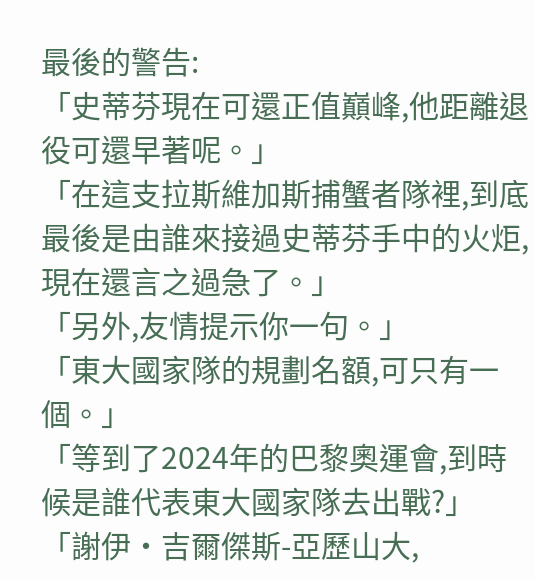最後的警告:
「史蒂芬現在可還正值巔峰,他距離退役可還早著呢。」
「在這支拉斯維加斯捕蟹者隊裡,到底最後是由誰來接過史蒂芬手中的火炬,現在還言之過急了。」
「另外,友情提示你一句。」
「東大國家隊的規劃名額,可只有一個。」
「等到了2024年的巴黎奧運會,到時候是誰代表東大國家隊去出戰?」
「謝伊·吉爾傑斯-亞歷山大,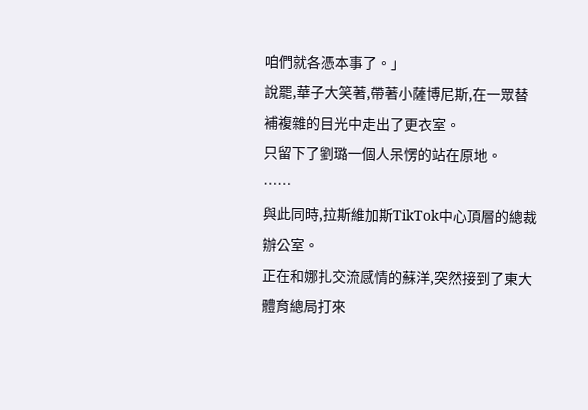咱們就各憑本事了。」
說罷,華子大笑著,帶著小薩博尼斯,在一眾替補複雜的目光中走出了更衣室。
只留下了劉璐一個人呆愣的站在原地。
……
與此同時,拉斯維加斯TikTok中心頂層的總裁辦公室。
正在和娜扎交流感情的蘇洋,突然接到了東大體育總局打來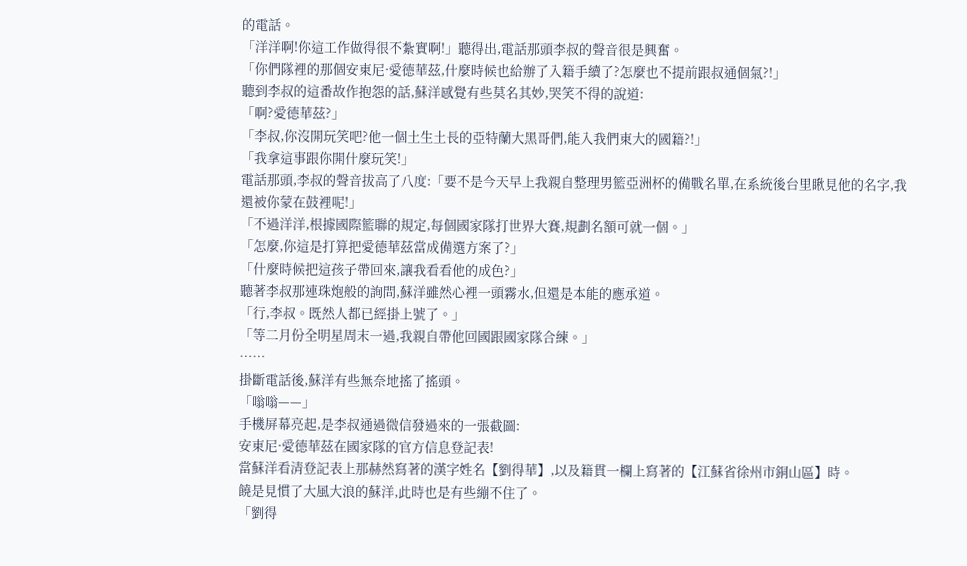的電話。
「洋洋啊!你這工作做得很不紮實啊!」聽得出,電話那頭李叔的聲音很是興奮。
「你們隊裡的那個安東尼·愛德華茲,什麼時候也給辦了入籍手續了?怎麼也不提前跟叔通個氣?!」
聽到李叔的這番故作抱怨的話,蘇洋感覺有些莫名其妙,哭笑不得的說道:
「啊?愛德華茲?」
「李叔,你沒開玩笑吧?他一個土生土長的亞特蘭大黑哥們,能入我們東大的國籍?!」
「我拿這事跟你開什麼玩笑!」
電話那頭,李叔的聲音拔高了八度:「要不是今天早上我親自整理男籃亞洲杯的備戰名單,在系統後台里瞅見他的名字,我還被你蒙在鼓裡呢!」
「不過洋洋,根據國際籃聯的規定,每個國家隊打世界大賽,規劃名額可就一個。」
「怎麼,你這是打算把愛德華茲當成備選方案了?」
「什麼時候把這孩子帶回來,讓我看看他的成色?」
聽著李叔那連珠炮般的詢問,蘇洋雖然心裡一頭霧水,但還是本能的應承道。
「行,李叔。既然人都已經掛上號了。」
「等二月份全明星周末一過,我親自帶他回國跟國家隊合練。」
……
掛斷電話後,蘇洋有些無奈地搖了搖頭。
「嗡嗡——」
手機屏幕亮起,是李叔通過微信發過來的一張截圖:
安東尼·愛德華茲在國家隊的官方信息登記表!
當蘇洋看清登記表上那赫然寫著的漢字姓名【劉得華】,以及籍貫一欄上寫著的【江蘇省徐州市銅山區】時。
饒是見慣了大風大浪的蘇洋,此時也是有些繃不住了。
「劉得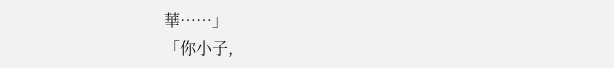華……」
「你小子,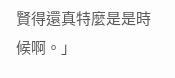賢得還真特麼是是時候啊。」